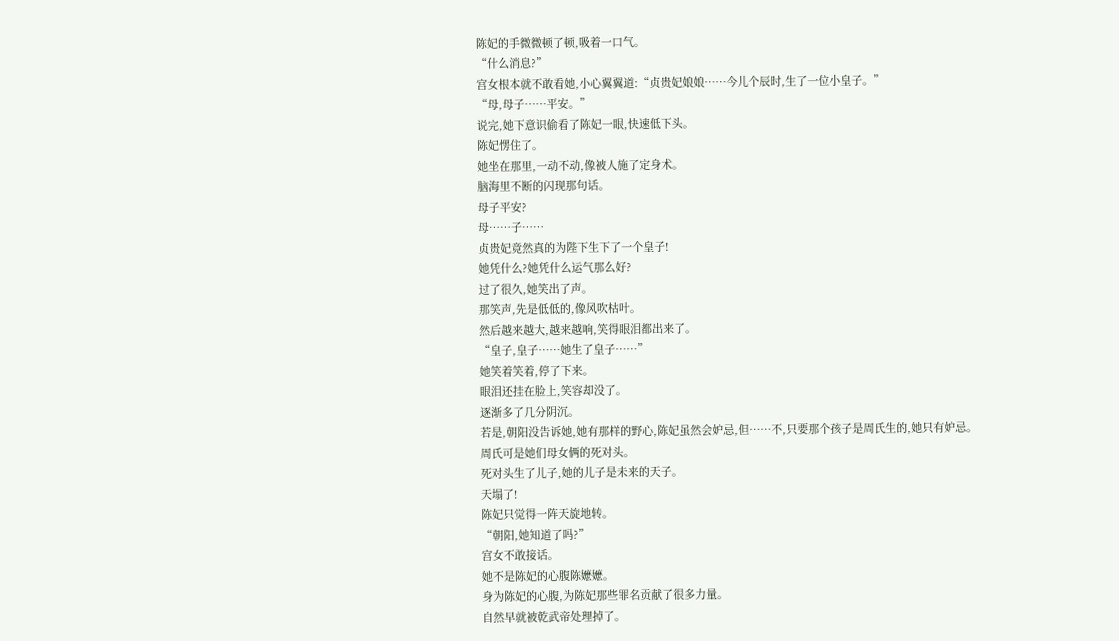陈妃的手微微顿了顿,吸着一口气。
“什么消息?”
宫女根本就不敢看她,小心翼翼道:“贞贵妃娘娘……今儿个辰时,生了一位小皇子。”
“母,母子……平安。”
说完,她下意识偷看了陈妃一眼,快速低下头。
陈妃愣住了。
她坐在那里,一动不动,像被人施了定身术。
脑海里不断的闪现那句话。
母子平安?
母……子……
贞贵妃竟然真的为陛下生下了一个皇子!
她凭什么?她凭什么运气那么好?
过了很久,她笑出了声。
那笑声,先是低低的,像风吹枯叶。
然后越来越大,越来越响,笑得眼泪都出来了。
“皇子,皇子……她生了皇子……”
她笑着笑着,停了下来。
眼泪还挂在脸上,笑容却没了。
逐渐多了几分阴沉。
若是,朝阳没告诉她,她有那样的野心,陈妃虽然会妒忌,但……不,只要那个孩子是周氏生的,她只有妒忌。
周氏可是她们母女俩的死对头。
死对头生了儿子,她的儿子是未来的天子。
天塌了!
陈妃只觉得一阵天旋地转。
“朝阳,她知道了吗?”
宫女不敢接话。
她不是陈妃的心腹陈嬷嬷。
身为陈妃的心腹,为陈妃那些罪名贡献了很多力量。
自然早就被乾武帝处理掉了。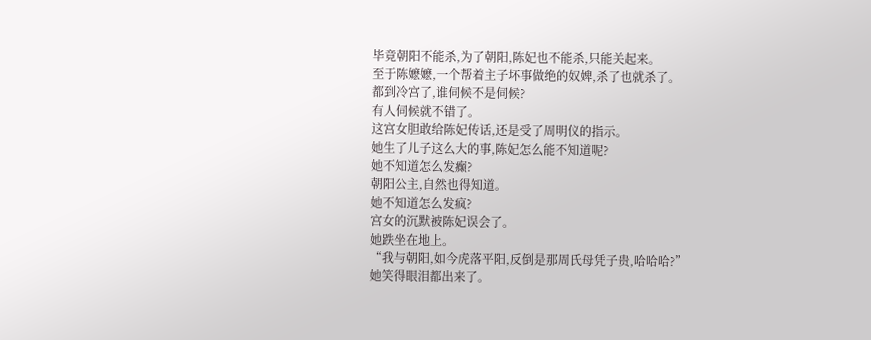毕竟朝阳不能杀,为了朝阳,陈妃也不能杀,只能关起来。
至于陈嬷嬷,一个帮着主子坏事做绝的奴婢,杀了也就杀了。
都到冷宫了,谁伺候不是伺候?
有人伺候就不错了。
这宫女胆敢给陈妃传话,还是受了周明仪的指示。
她生了儿子这么大的事,陈妃怎么能不知道呢?
她不知道怎么发癫?
朝阳公主,自然也得知道。
她不知道怎么发疯?
宫女的沉默被陈妃误会了。
她跌坐在地上。
“我与朝阳,如今虎落平阳,反倒是那周氏母凭子贵,哈哈哈?”
她笑得眼泪都出来了。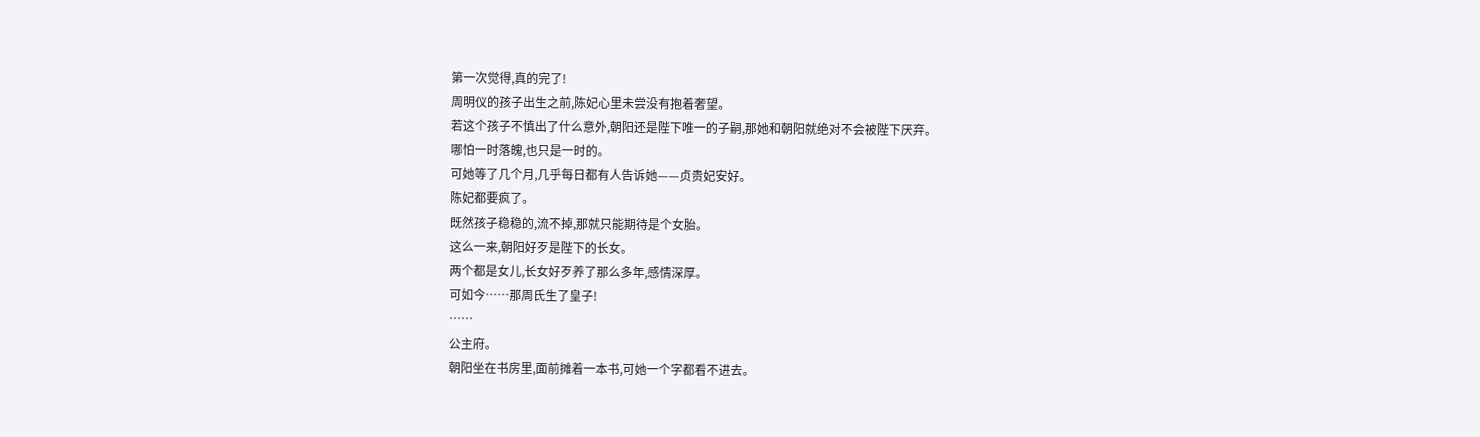第一次觉得,真的完了!
周明仪的孩子出生之前,陈妃心里未尝没有抱着奢望。
若这个孩子不慎出了什么意外,朝阳还是陛下唯一的子嗣,那她和朝阳就绝对不会被陛下厌弃。
哪怕一时落魄,也只是一时的。
可她等了几个月,几乎每日都有人告诉她——贞贵妃安好。
陈妃都要疯了。
既然孩子稳稳的,流不掉,那就只能期待是个女胎。
这么一来,朝阳好歹是陛下的长女。
两个都是女儿,长女好歹养了那么多年,感情深厚。
可如今……那周氏生了皇子!
……
公主府。
朝阳坐在书房里,面前摊着一本书,可她一个字都看不进去。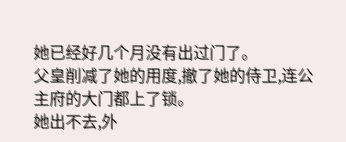她已经好几个月没有出过门了。
父皇削减了她的用度,撤了她的侍卫,连公主府的大门都上了锁。
她出不去,外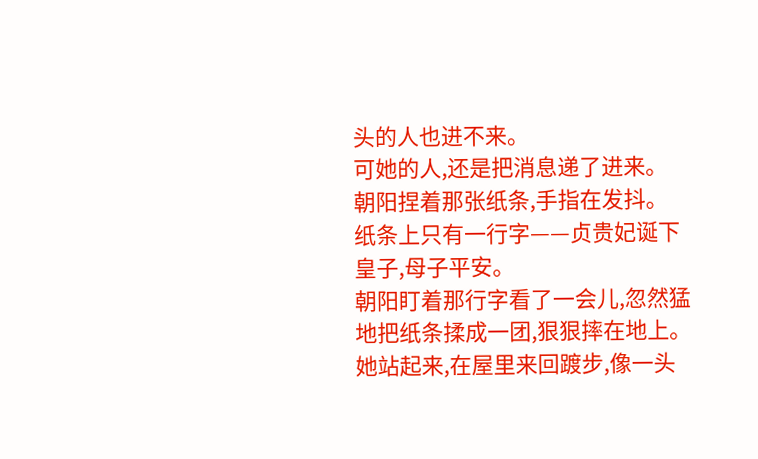头的人也进不来。
可她的人,还是把消息递了进来。
朝阳捏着那张纸条,手指在发抖。
纸条上只有一行字——贞贵妃诞下皇子,母子平安。
朝阳盯着那行字看了一会儿,忽然猛地把纸条揉成一团,狠狠摔在地上。
她站起来,在屋里来回踱步,像一头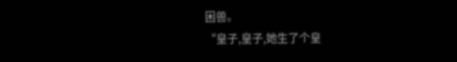困兽。
“皇子,皇子,她生了个皇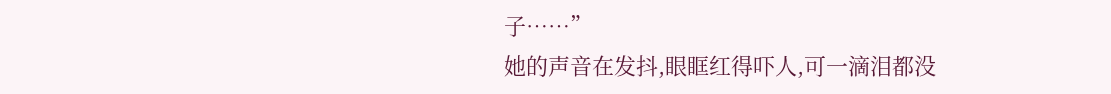子……”
她的声音在发抖,眼眶红得吓人,可一滴泪都没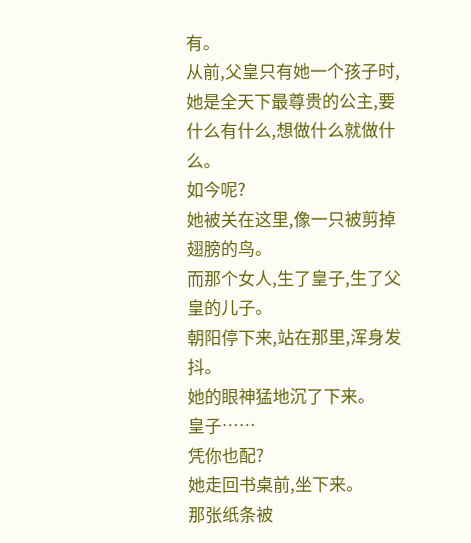有。
从前,父皇只有她一个孩子时,她是全天下最尊贵的公主,要什么有什么,想做什么就做什么。
如今呢?
她被关在这里,像一只被剪掉翅膀的鸟。
而那个女人,生了皇子,生了父皇的儿子。
朝阳停下来,站在那里,浑身发抖。
她的眼神猛地沉了下来。
皇子……
凭你也配?
她走回书桌前,坐下来。
那张纸条被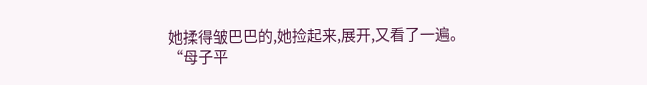她揉得皱巴巴的,她捡起来,展开,又看了一遍。
“母子平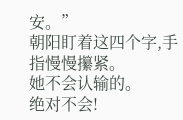安。”
朝阳盯着这四个字,手指慢慢攥紧。
她不会认输的。
绝对不会!